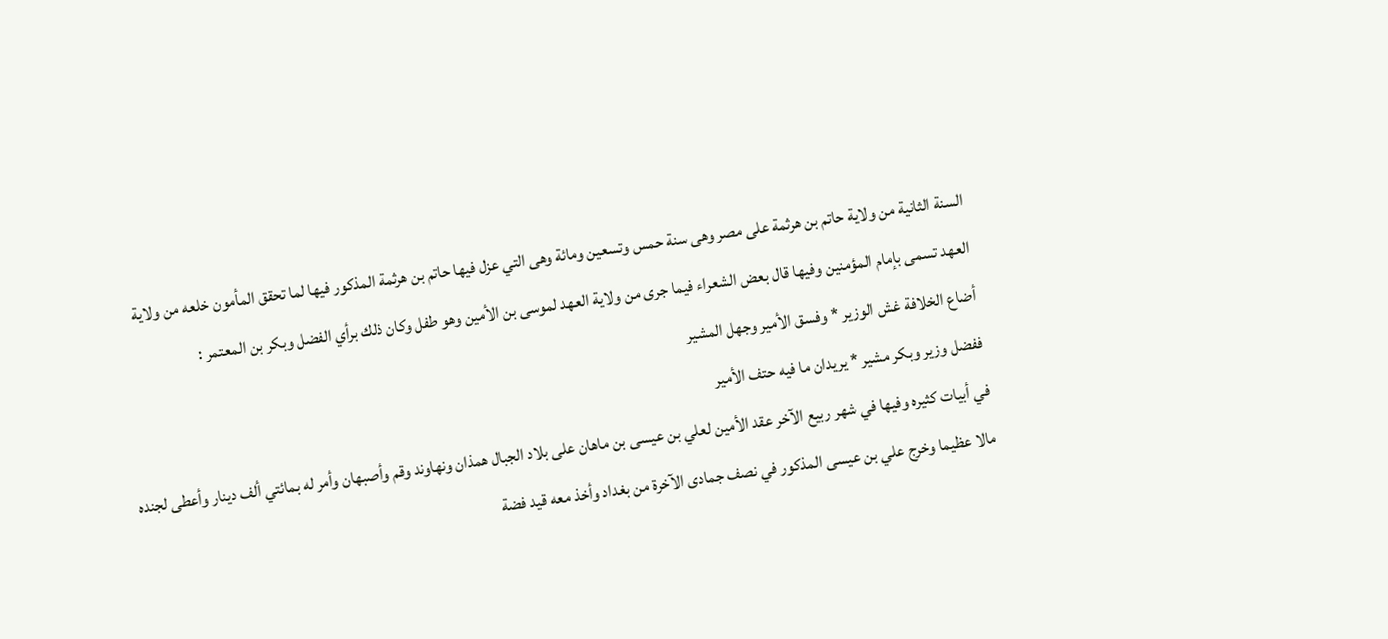السنة الثانية من ولاية حاتم بن هرثمة على مصر وهى سنة حمس وتسعين ومائة وهى التي عزل فيها حاتم بن هرثمة المذكور فيها لما تحقق المأمون خلعه من ولاية العهد تسمى بإمام المؤمنين وفيها قال بعض الشعراء فيما جرى من ولاية العهد لموسى بن الأمين وهو طفل وكان ذلك برأي الفضل وبكر بن المعتمر :
أضاع الخلافة غش الوزير * وفسق الأمير وجهل المشير
ففضل وزير وبكر مشير * يريدان ما فيه حتف الأمير
في أبيات كثيره وفيها في شهر ربيع الآخر عقد الأمين لعلي بن عيسى بن ماهان على بلاد الجبال همذان ونهاوند وقم وأصبهان وأمر له بمائتي ألف دينار وأعطى لجنده مالا عظيما وخرج علي بن عيسى المذكور في نصف جمادى الآخرة من بغداد وأخذ معه قيد فضة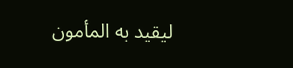ليقيد به المأمون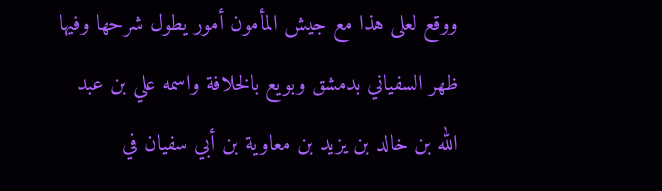ووقع لعلى هذا مع جيش المأمون أمور يطول شرحها وفيها ظهر السفياني بدمشق وبويع بالخلافة واسمه علي بن عبد الله بن خالد بن يزيد بن معاوية بن أبي سفيان في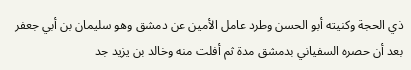ذي الحجة وكنيته أبو الحسن وطرد عامل الأمين عن دمشق وهو سليمان بن أبي جعفر بعد أن حصره السفياني بدمشق مدة ثم أفلت منه وخالد بن يزيد جد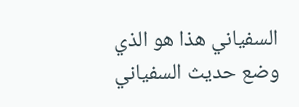السفياني هذا هو الذي وضع حديث السفياني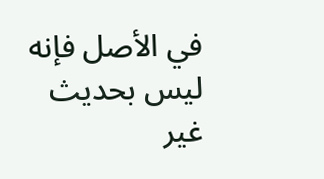في الأصل فإنه ليس بحديث غير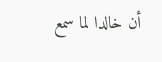أن خالدا لما سمع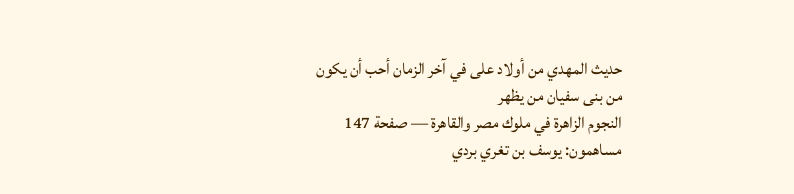حديث المهدي من أولاد على في آخر الزمان أحب أن يكون من بنى سفيان من يظهر
النجوم الزاهرة في ملوك مصر والقاهرة — صفحة 147
مساهمون: يوسف بن تغري بردي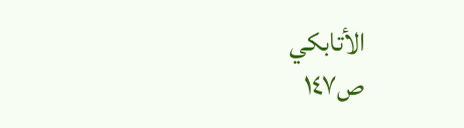الأتابكي
ص١٤٧